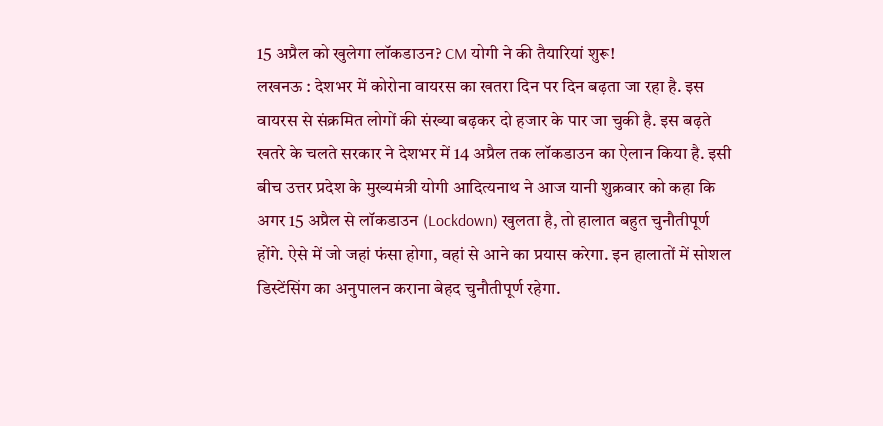15 अप्रैल को खुलेगा लॉकडाउन? CM योगी ने की तैयारियां शुरू!
लखनऊ : देशभर में कोरोना वायरस का खतरा दिन पर दिन बढ़ता जा रहा है. इस वायरस से संक्रमित लोगों की संख्या बढ़कर दो हजार के पार जा चुकी है. इस बढ़ते खतरे के चलते सरकार ने देशभर में 14 अप्रैल तक लॉकडाउन का ऐलान किया है. इसी बीच उत्तर प्रदेश के मुख्यमंत्री योगी आदित्यनाथ ने आज यानी शुक्रवार को कहा कि अगर 15 अप्रैल से लॉकडाउन (Lockdown) खुलता है, तो हालात बहुत चुनौतीपूर्ण होंगे. ऐसे में जो जहां फंसा होगा, वहां से आने का प्रयास करेगा. इन हालातों में सोशल डिस्टेंसिंग का अनुपालन कराना बेहद चुनौतीपूर्ण रहेगा.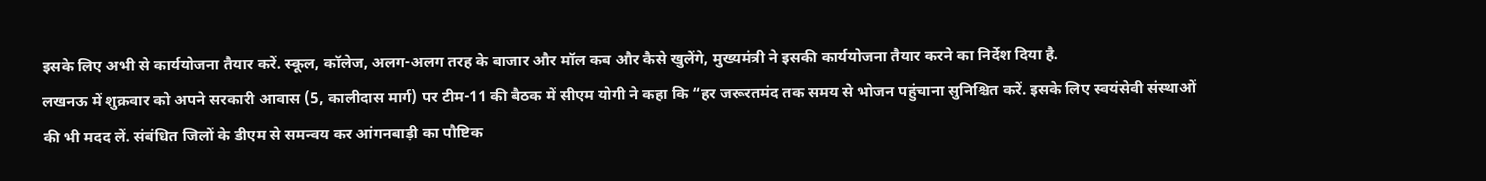इसके लिए अभी से कार्ययोजना तैयार करें. स्कूल, कॉलेज, अलग-अलग तरह के बाजार और मॉल कब और कैसे खुलेंगे, मुख्यमंत्री ने इसकी कार्ययोजना तैयार करने का निर्देश दिया है.
लखनऊ में शुक्रवार को अपने सरकारी आवास (5, कालीदास मार्ग) पर टीम-11 की बैठक में सीएम योगी ने कहा कि “हर जरूरतमंद तक समय से भोजन पहुंचाना सुनिश्चित करें. इसके लिए स्वयंसेवी संस्थाओं की भी मदद लें. संबंधित जिलों के डीएम से समन्वय कर आंगनबाड़ी का पौष्टिक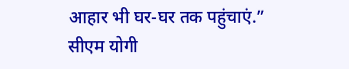आहार भी घर-घर तक पहुंचाएं.”
सीएम योगी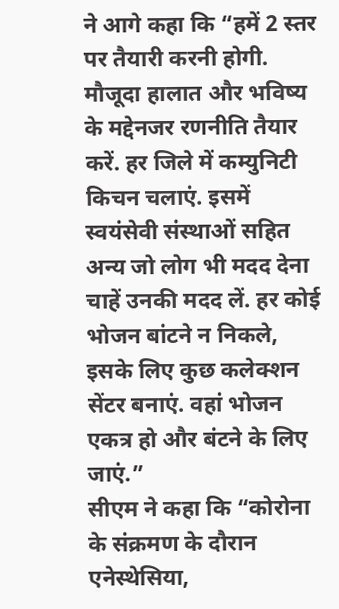ने आगे कहा कि “हमें 2 स्तर पर तैयारी करनी होगी. मौजूदा हालात और भविष्य के मद्देनजर रणनीति तैयार करें. हर जिले में कम्युनिटी किचन चलाएं. इसमें स्वयंसेवी संस्थाओं सहित अन्य जो लोग भी मदद देना चाहें उनकी मदद लें. हर कोई भोजन बांटने न निकले, इसके लिए कुछ कलेक्शन सेंटर बनाएं. वहां भोजन एकत्र हो और बंटने के लिए जाएं.”
सीएम ने कहा कि “कोरोना के संक्रमण के दौरान एनेस्थेसिया,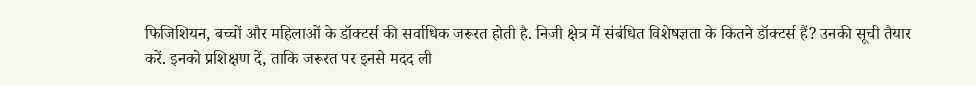फिजिशियन, बच्चों और महिलाओं के डॉक्टर्स की सर्वाधिक जरूरत होती है. निजी क्षेत्र में संबंधित विशेषज्ञता के कितने डॉक्टर्स हैं? उनकी सूची तैयार करें. इनको प्रशिक्षण दें, ताकि जरूरत पर इनसे मदद ली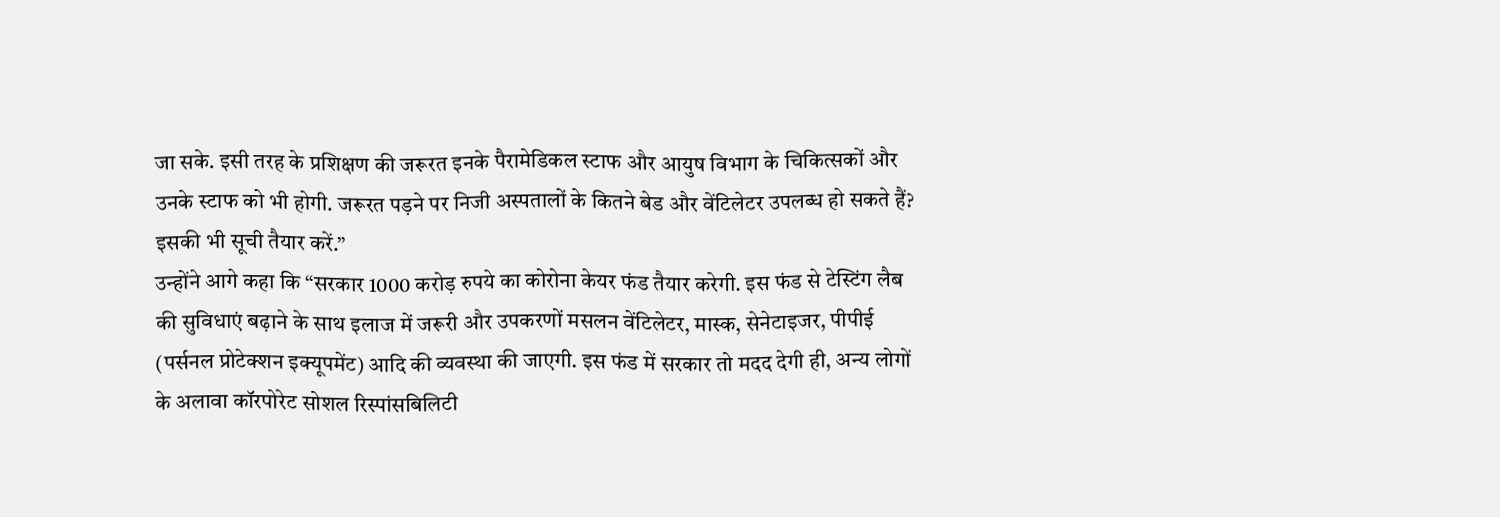जा सके. इसी तरह के प्रशिक्षण की जरूरत इनके पैरामेडिकल स्टाफ और आयुष विभाग के चिकित्सकों और उनके स्टाफ को भी होगी. जरूरत पड़ने पर निजी अस्पतालों के कितने बेड और वेंटिलेटर उपलब्ध हो सकते हैं? इसकी भी सूची तैयार करें.”
उन्होंने आगे कहा कि “सरकार 1000 करोड़ रुपये का कोरोना केयर फंड तैयार करेगी. इस फंड से टेस्टिंग लैब की सुविधाएं बढ़ाने के साथ इलाज में जरूरी और उपकरणों मसलन वेंटिलेटर, मास्क, सेनेटाइजर, पीपीई (पर्सनल प्रोटेक्शन इक्यूपमेंट) आदि की व्यवस्था की जाएगी. इस फंड में सरकार तो मदद देगी ही, अन्य लोगों के अलावा कॉरपोरेट सोशल रिस्पांसबिलिटी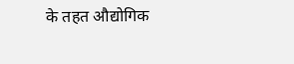के तहत औद्योगिक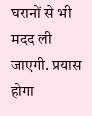घरानों से भी मदद ली जाएगी. प्रयास होगा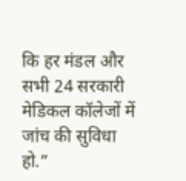कि हर मंडल और सभी 24 सरकारी मेडिकल कॉलेजों में जांच की सुविधा हो.”